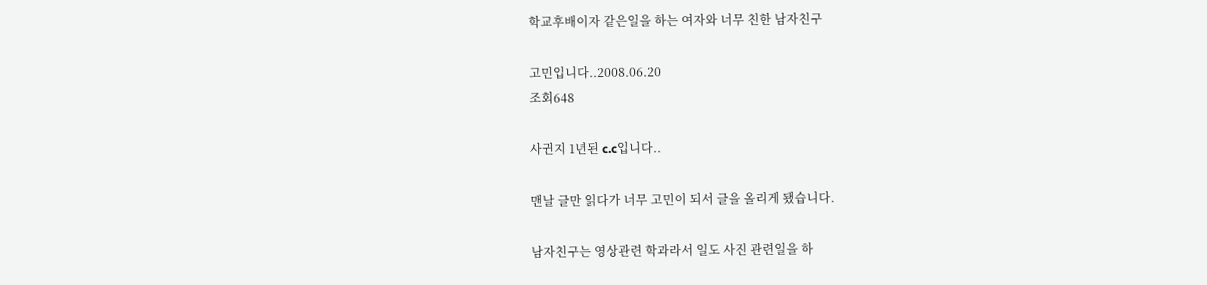학교후배이자 같은일을 하는 여자와 너무 친한 남자친구

고민입니다..2008.06.20
조회648

사귄지 1년된 c.c입니다..

맨날 글만 읽다가 너무 고민이 되서 글을 올리게 됐습니다.

남자친구는 영상관련 학과라서 일도 사진 관련일을 하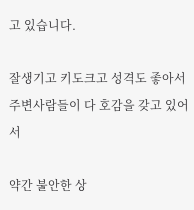고 있습니다.

잘생기고 키도크고 성격도 좋아서 주변사람들이 다 호감을 갖고 있어서

약간 불안한 상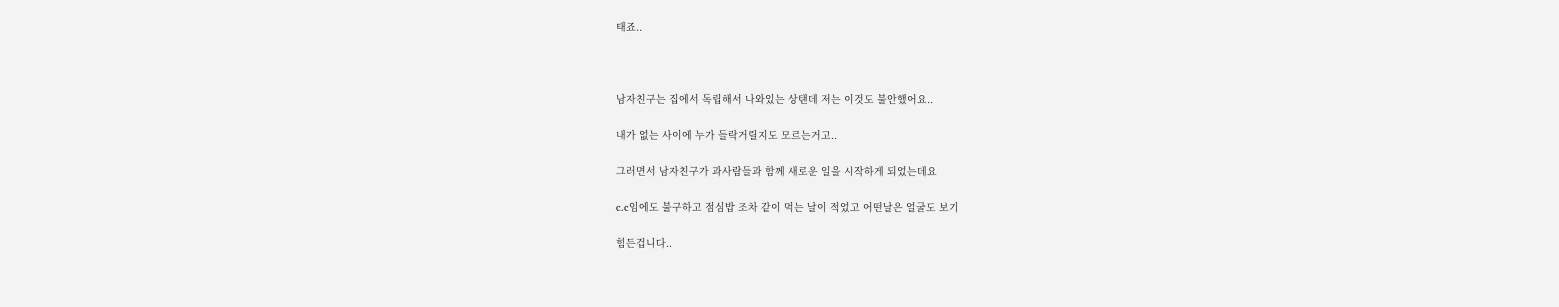태죠..



남자친구는 집에서 독립해서 나와있는 상탠데 저는 이것도 불안했어요..

내가 없는 사이에 누가 들락거릴지도 모르는거고..

그러면서 남자친구가 과사람들과 함께 새로운 일을 시작하게 되었는데요

c.c임에도 불구하고 점심밥 조차 같이 먹는 날이 적었고 어떤날은 얼굴도 보기

힘든겁니다..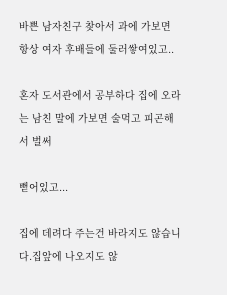바쁜 남자친구 찾아서 과에 가보면 항상 여자 후배들에 둘러쌓여있고..

혼자 도서관에서 공부하다 집에 오라는 남친 말에 가보면 술먹고 피곤해서 벌써

뻗어있고...

집에 데려다 주는건 바라지도 않습니다.집앞에 나오지도 않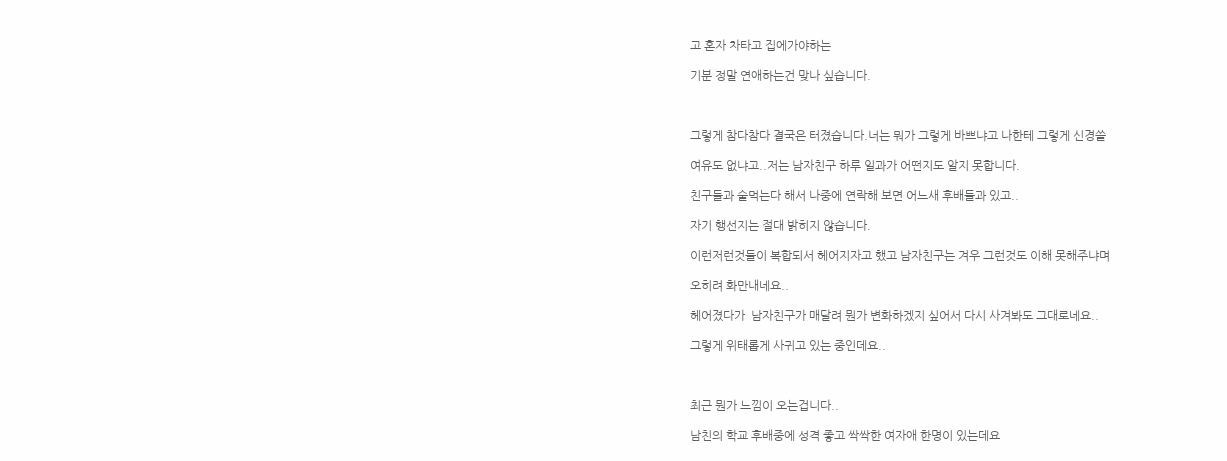고 혼자 차타고 집에가야하는

기분 정말 연애하는건 맞나 싶습니다.



그렇게 참다참다 결국은 터졌습니다.너는 뭐가 그렇게 바쁘냐고 나한테 그렇게 신경쓸

여유도 없냐고..저는 남자친구 하루 일과가 어떤지도 알지 못합니다.

친구들과 술먹는다 해서 나중에 연락해 보면 어느새 후배들과 있고..

자기 행선지는 절대 밝히지 않습니다.

이런저런것들이 복합되서 헤어지자고 했고 남자친구는 겨우 그런것도 이해 못해주냐며

오히려 화만내네요..

헤어졌다가  남자친구가 매달려 뭔가 변화하겠지 싶어서 다시 사겨봐도 그대로네요..

그렇게 위태롭게 사귀고 있는 중인데요..



최근 뭔가 느낌이 오는겁니다..

남친의 학교 후배중에 성격 좋고 싹싹한 여자애 한명이 있는데요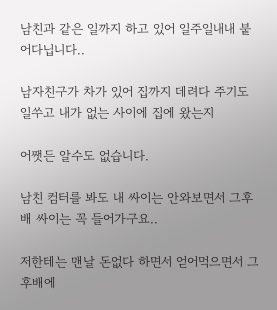남친과 같은 일까지 하고 있어 일주일내내 붙어다닙니다..

남자친구가 차가 있어 집까지 데려다 주기도 일쑤고 내가 없는 사이에 집에 왔는지

어쨋든 알수도 없습니다.

남친 컴터를 봐도 내 싸이는 안와보면서 그후배 싸이는 꼭 들어가구요..

저한테는 맨날 돈없다 하면서 얻어먹으면서 그후배에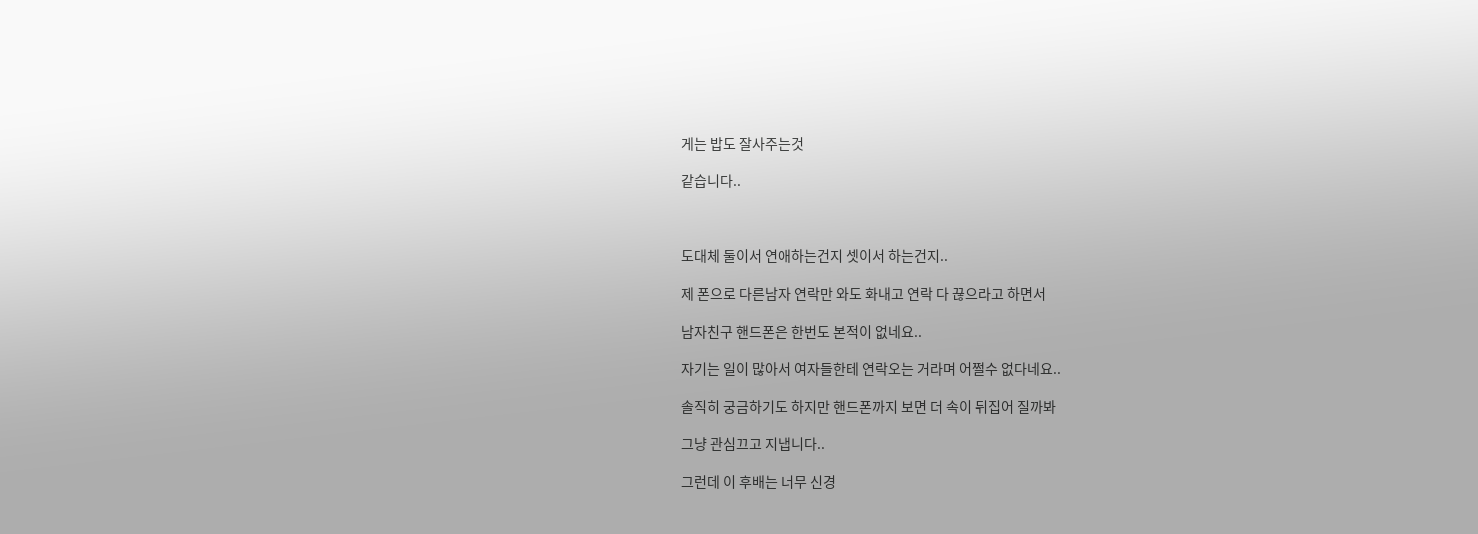게는 밥도 잘사주는것

같습니다..



도대체 둘이서 연애하는건지 셋이서 하는건지..

제 폰으로 다른남자 연락만 와도 화내고 연락 다 끊으라고 하면서

남자친구 핸드폰은 한번도 본적이 없네요..

자기는 일이 많아서 여자들한테 연락오는 거라며 어쩔수 없다네요..

솔직히 궁금하기도 하지만 핸드폰까지 보면 더 속이 뒤집어 질까봐

그냥 관심끄고 지냅니다..

그런데 이 후배는 너무 신경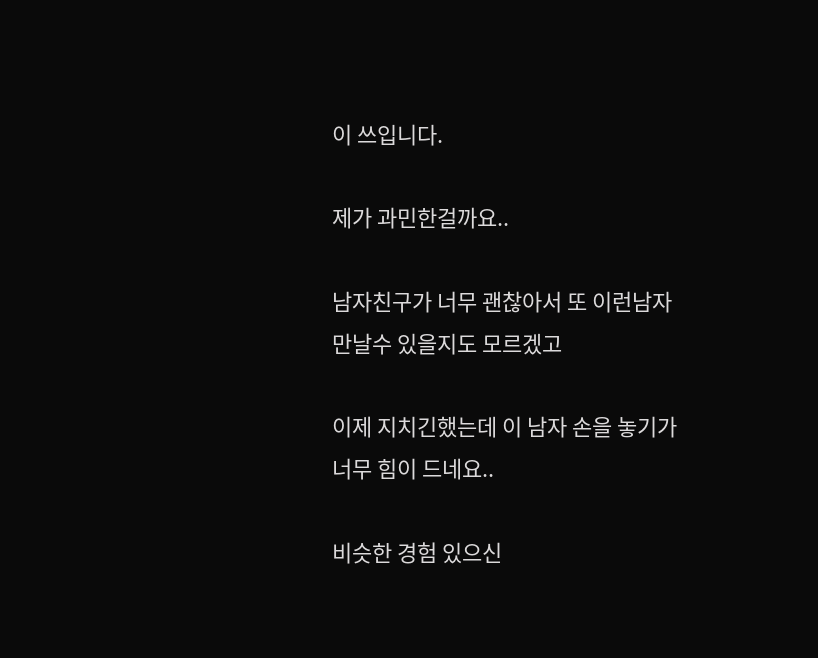이 쓰입니다.

제가 과민한걸까요..

남자친구가 너무 괜찮아서 또 이런남자 만날수 있을지도 모르겠고

이제 지치긴했는데 이 남자 손을 놓기가 너무 힘이 드네요..

비슷한 경험 있으신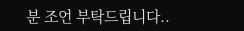분 조언 부탁드립니다..